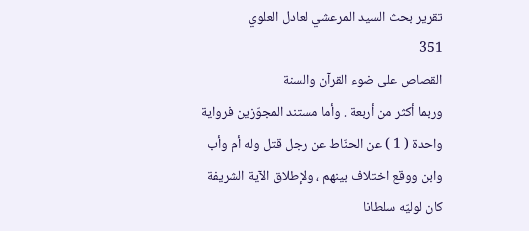تقرير بحث السيد المرعشي لعادل العلوي
351
القصاص على ضوء القرآن والسنة
وربما أكثر من أربعة . وأما مستند المجوّزين فرواية واحدة ( 1 ) عن الحنّاط عن رجل قتل وله أم وأب وابن ووقع اختلاف بينهم ، ولإطلاق الآية الشريفة كان لوليّه سلطانا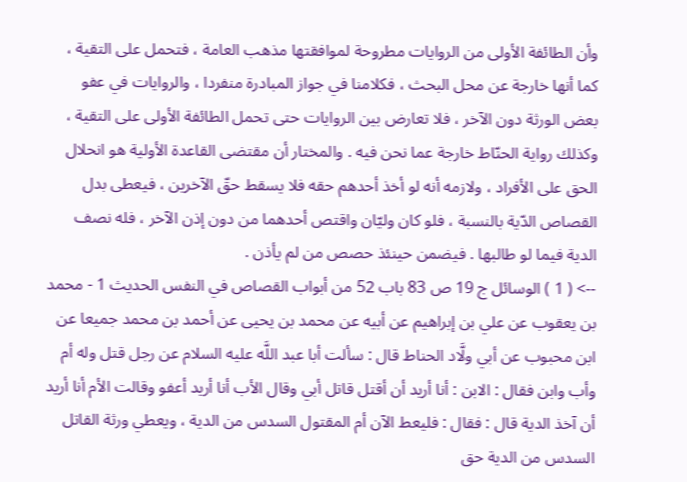وأن الطائفة الأولى من الروايات مطروحة لموافقتها مذهب العامة ، فتحمل على التقية ، كما أنها خارجة عن محل البحث ، فكلامنا في جواز المبادرة منفردا ، والروايات في عفو بعض الورثة دون الآخر ، فلا تعارض بين الروايات حتى تحمل الطائفة الأولى على التقية ، وكذلك رواية الحنّاط خارجة عما نحن فيه . والمختار أن مقتضى القاعدة الأولية هو انحلال الحق على الأفراد ، ولازمه أنه لو أخذ أحدهم حقه فلا يسقط حقّ الآخرين ، فيعطى بدل القصاص الدّية بالنسبة ، فلو كان وليّان واقتص أحدهما من دون إذن الآخر ، فله نصف الدية فيما لو طالبها . فيضمن حينئذ حصص من لم يأذن .
--> ( 1 ) الوسائل ج 19 ص 83 باب 52 من أبواب القصاص في النفس الحديث 1 - محمد بن يعقوب عن علي بن إبراهيم عن أبيه عن محمد بن يحيى عن أحمد بن محمد جميعا عن ابن محبوب عن أبي ولَّاد الحناط قال : سألت أبا عبد اللَّه عليه السلام عن رجل قتل وله أم وأب وابن فقال : الابن : أنا أريد أن أقتل قاتل أبي وقال الأب أنا أريد أعفو وقالت الأم أنا أريد أن آخذ الدية قال : فقال : فليعط الآن أم المقتول السدس من الدية ، ويعطي ورثة القاتل السدس من الدية حق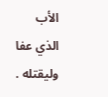الأب الذي عفا وليقتله .